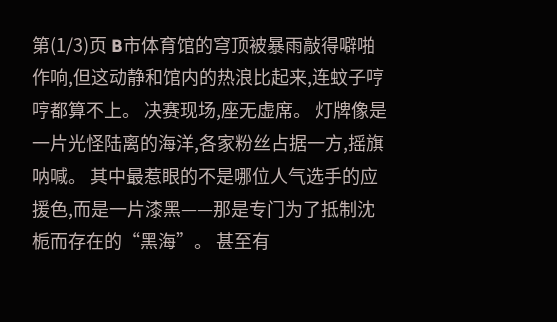第(1/3)页 B市体育馆的穹顶被暴雨敲得噼啪作响,但这动静和馆内的热浪比起来,连蚊子哼哼都算不上。 决赛现场,座无虚席。 灯牌像是一片光怪陆离的海洋,各家粉丝占据一方,摇旗呐喊。 其中最惹眼的不是哪位人气选手的应援色,而是一片漆黑——那是专门为了抵制沈栀而存在的“黑海”。 甚至有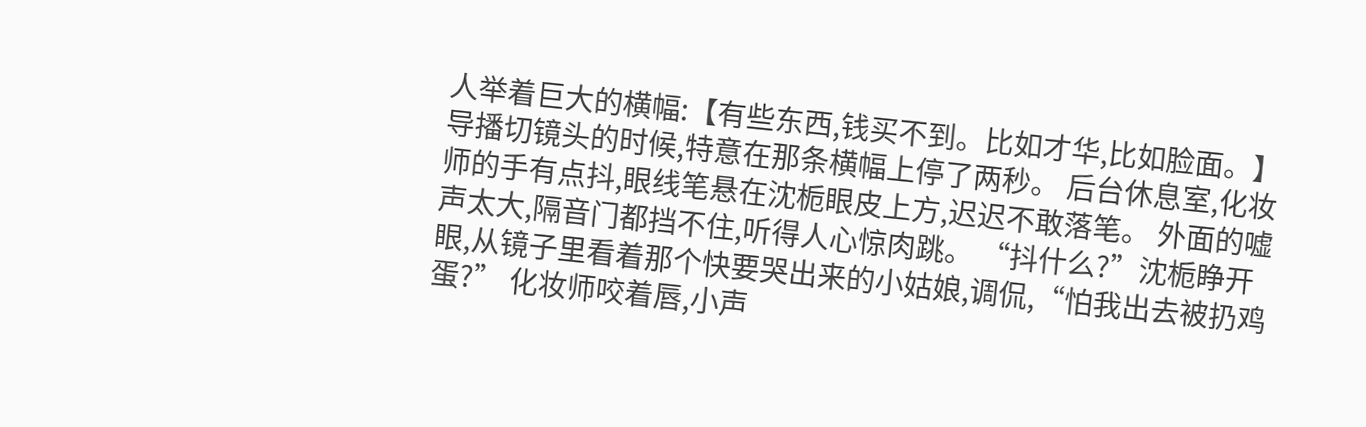人举着巨大的横幅:【有些东西,钱买不到。比如才华,比如脸面。】 导播切镜头的时候,特意在那条横幅上停了两秒。 后台休息室,化妆师的手有点抖,眼线笔悬在沈栀眼皮上方,迟迟不敢落笔。 外面的嘘声太大,隔音门都挡不住,听得人心惊肉跳。 “抖什么?”沈栀睁开眼,从镜子里看着那个快要哭出来的小姑娘,调侃,“怕我出去被扔鸡蛋?” 化妆师咬着唇,小声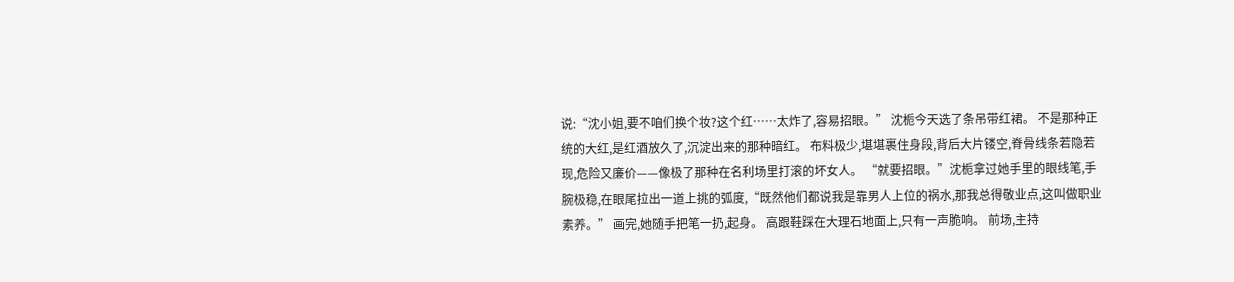说:“沈小姐,要不咱们换个妆?这个红……太炸了,容易招眼。” 沈栀今天选了条吊带红裙。 不是那种正统的大红,是红酒放久了,沉淀出来的那种暗红。 布料极少,堪堪裹住身段,背后大片镂空,脊骨线条若隐若现,危险又廉价——像极了那种在名利场里打滚的坏女人。 “就要招眼。”沈栀拿过她手里的眼线笔,手腕极稳,在眼尾拉出一道上挑的弧度,“既然他们都说我是靠男人上位的祸水,那我总得敬业点,这叫做职业素养。” 画完,她随手把笔一扔,起身。 高跟鞋踩在大理石地面上,只有一声脆响。 前场,主持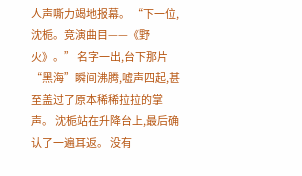人声嘶力竭地报幕。 “下一位,沈栀。竞演曲目——《野火》。” 名字一出,台下那片“黑海”瞬间沸腾,嘘声四起,甚至盖过了原本稀稀拉拉的掌声。 沈栀站在升降台上,最后确认了一遍耳返。 没有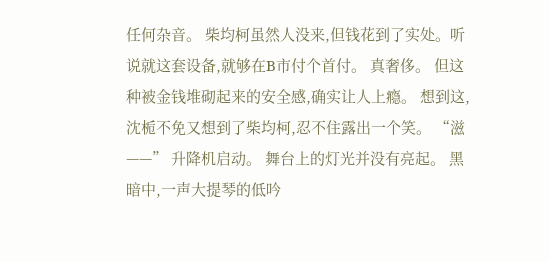任何杂音。 柴均柯虽然人没来,但钱花到了实处。听说就这套设备,就够在B市付个首付。 真奢侈。 但这种被金钱堆砌起来的安全感,确实让人上瘾。 想到这,沈栀不免又想到了柴均柯,忍不住露出一个笑。 “滋——” 升降机启动。 舞台上的灯光并没有亮起。 黑暗中,一声大提琴的低吟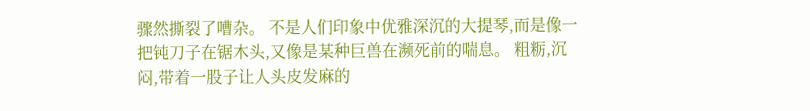骤然撕裂了嘈杂。 不是人们印象中优雅深沉的大提琴,而是像一把钝刀子在锯木头,又像是某种巨兽在濒死前的喘息。 粗粝,沉闷,带着一股子让人头皮发麻的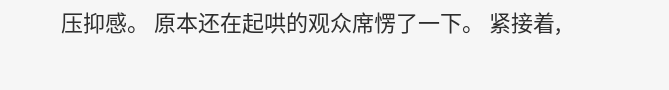压抑感。 原本还在起哄的观众席愣了一下。 紧接着,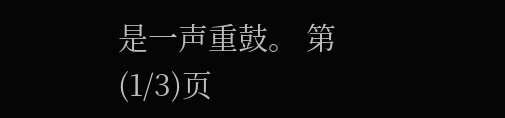是一声重鼓。 第(1/3)页